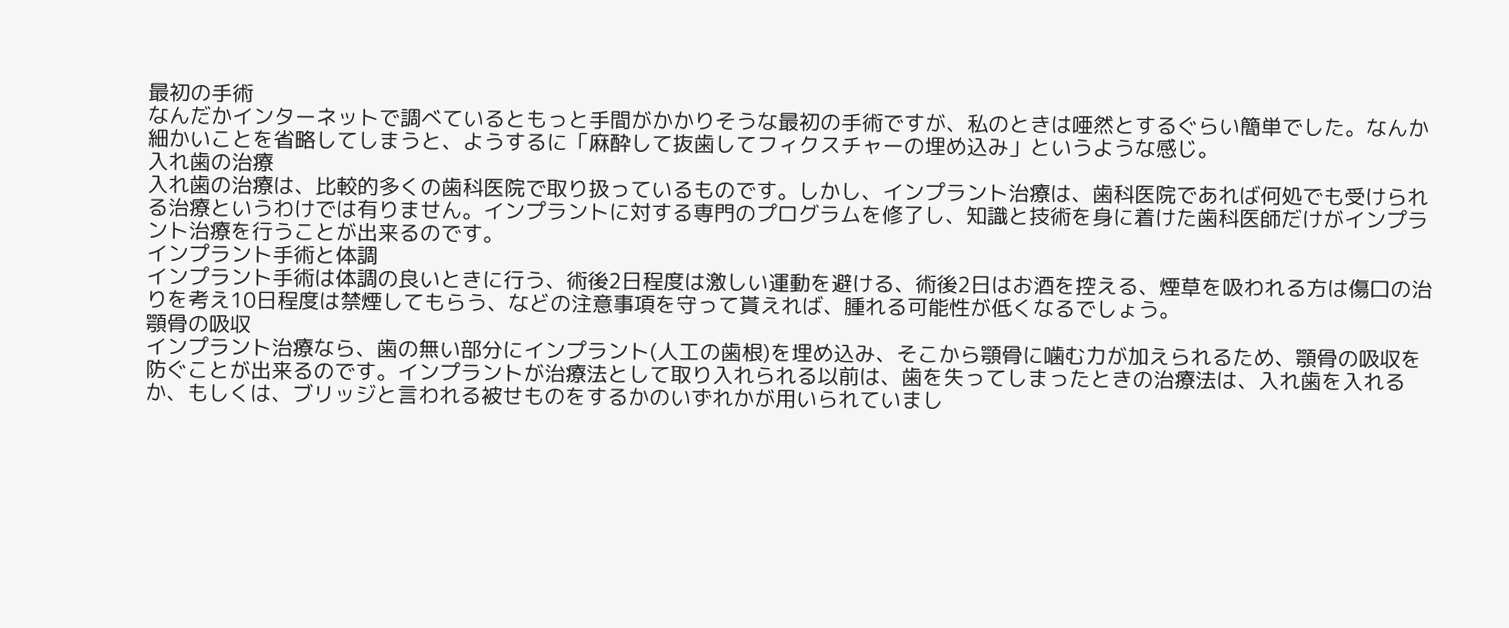最初の手術
なんだかインターネットで調べているともっと手間がかかりそうな最初の手術ですが、私のときは唖然とするぐらい簡単でした。なんか細かいことを省略してしまうと、ようするに「麻酔して抜歯してフィクスチャーの埋め込み」というような感じ。
入れ歯の治療
入れ歯の治療は、比較的多くの歯科医院で取り扱っているものです。しかし、インプラント治療は、歯科医院であれば何処でも受けられる治療というわけでは有りません。インプラントに対する専門のプログラムを修了し、知識と技術を身に着けた歯科医師だけがインプラント治療を行うことが出来るのです。
インプラント手術と体調
インプラント手術は体調の良いときに行う、術後2日程度は激しい運動を避ける、術後2日はお酒を控える、煙草を吸われる方は傷口の治りを考え10日程度は禁煙してもらう、などの注意事項を守って貰えれば、腫れる可能性が低くなるでしょう。
顎骨の吸収
インプラント治療なら、歯の無い部分にインプラント(人工の歯根)を埋め込み、そこから顎骨に噛む力が加えられるため、顎骨の吸収を防ぐことが出来るのです。インプラントが治療法として取り入れられる以前は、歯を失ってしまったときの治療法は、入れ歯を入れるか、もしくは、ブリッジと言われる被せものをするかのいずれかが用いられていまし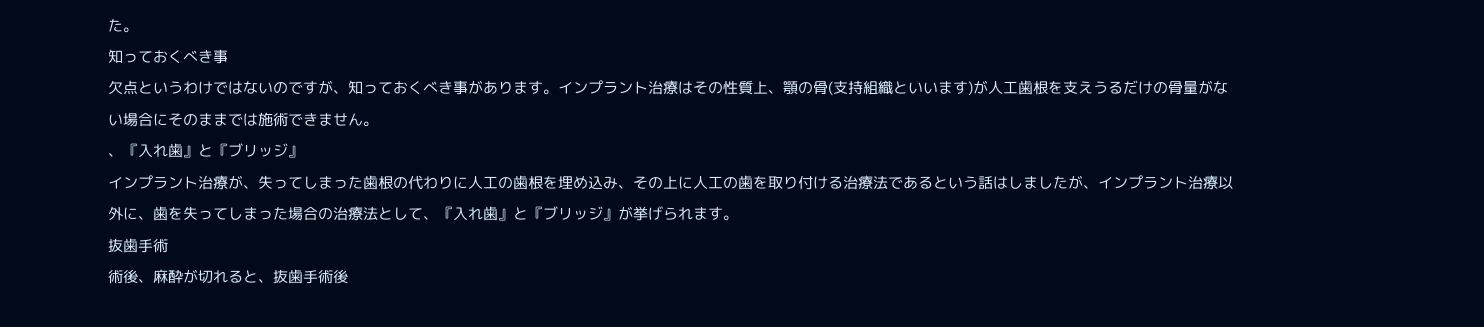た。
知っておくべき事
欠点というわけではないのですが、知っておくべき事があります。インプラント治療はその性質上、顎の骨(支持組織といいます)が人工歯根を支えうるだけの骨量がない場合にそのままでは施術できません。
、『入れ歯』と『ブリッジ』
インプラント治療が、失ってしまった歯根の代わりに人工の歯根を埋め込み、その上に人工の歯を取り付ける治療法であるという話はしましたが、インプラント治療以外に、歯を失ってしまった場合の治療法として、『入れ歯』と『ブリッジ』が挙げられます。
抜歯手術
術後、麻酔が切れると、抜歯手術後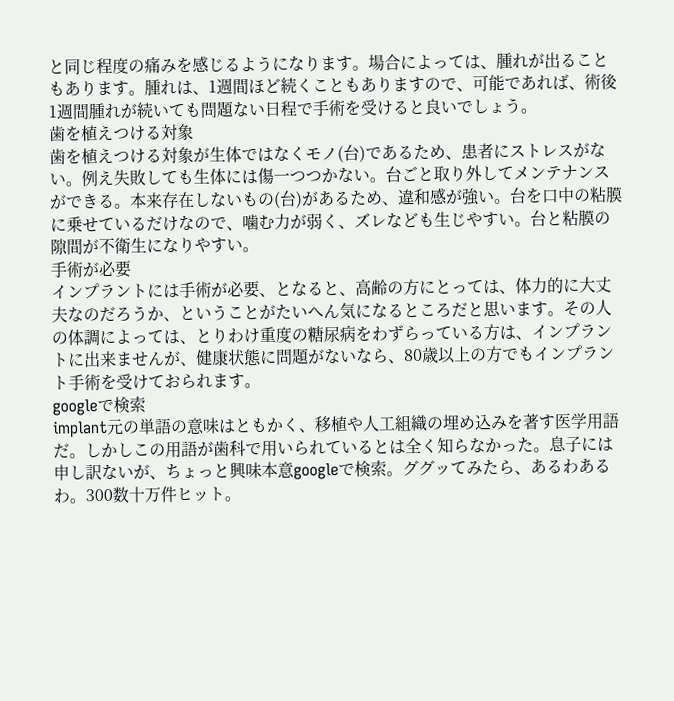と同じ程度の痛みを感じるようになります。場合によっては、腫れが出ることもあります。腫れは、1週間ほど続くこともありますので、可能であれば、術後1週間腫れが続いても問題ない日程で手術を受けると良いでしょう。
歯を植えつける対象
歯を植えつける対象が生体ではなくモノ(台)であるため、患者にストレスがない。例え失敗しても生体には傷一つつかない。台ごと取り外してメンテナンスができる。本来存在しないもの(台)があるため、違和感が強い。台を口中の粘膜に乗せているだけなので、噛む力が弱く、ズレなども生じやすい。台と粘膜の隙間が不衛生になりやすい。
手術が必要
インプラントには手術が必要、となると、高齢の方にとっては、体力的に大丈夫なのだろうか、ということがたいへん気になるところだと思います。その人の体調によっては、とりわけ重度の糖尿病をわずらっている方は、インプラントに出来ませんが、健康状態に問題がないなら、80歳以上の方でもインプラント手術を受けておられます。
googleで検索
implant元の単語の意味はともかく、移植や人工組織の埋め込みを著す医学用語だ。しかしこの用語が歯科で用いられているとは全く知らなかった。息子には申し訳ないが、ちょっと興味本意googleで検索。ググッてみたら、あるわあるわ。300数十万件ヒット。